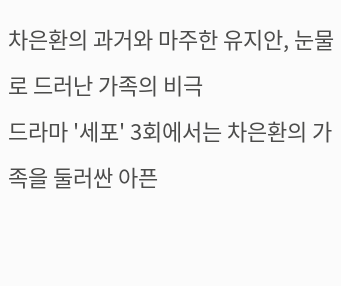차은환의 과거와 마주한 유지안, 눈물로 드러난 가족의 비극
드라마 '세포' 3회에서는 차은환의 가족을 둘러싼 아픈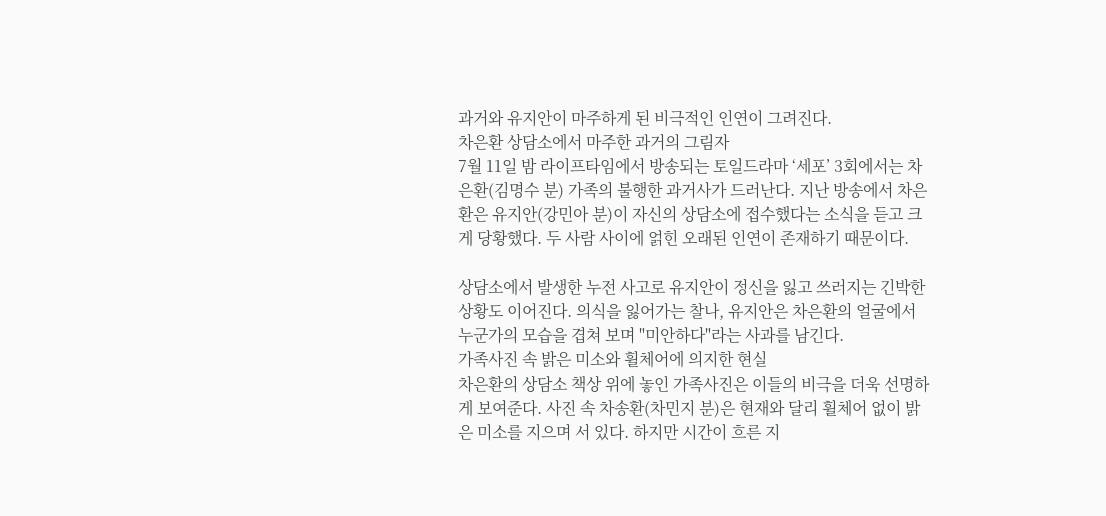과거와 유지안이 마주하게 된 비극적인 인연이 그려진다.
차은환 상담소에서 마주한 과거의 그림자
7월 11일 밤 라이프타임에서 방송되는 토일드라마 ‘세포’ 3회에서는 차은환(김명수 분) 가족의 불행한 과거사가 드러난다. 지난 방송에서 차은환은 유지안(강민아 분)이 자신의 상담소에 접수했다는 소식을 듣고 크게 당황했다. 두 사람 사이에 얽힌 오래된 인연이 존재하기 때문이다.

상담소에서 발생한 누전 사고로 유지안이 정신을 잃고 쓰러지는 긴박한 상황도 이어진다. 의식을 잃어가는 찰나, 유지안은 차은환의 얼굴에서 누군가의 모습을 겹쳐 보며 "미안하다"라는 사과를 남긴다.
가족사진 속 밝은 미소와 휠체어에 의지한 현실
차은환의 상담소 책상 위에 놓인 가족사진은 이들의 비극을 더욱 선명하게 보여준다. 사진 속 차송환(차민지 분)은 현재와 달리 휠체어 없이 밝은 미소를 지으며 서 있다. 하지만 시간이 흐른 지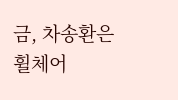금, 차송환은 휠체어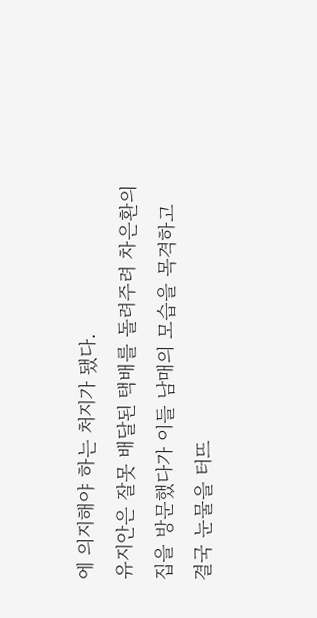에 의지해야 하는 처지가 됐다.
유지안은 잘못 배달된 택배를 돌려주려 차은환의 집을 방문했다가 이들 남매의 모습을 목격하고 결국 눈물을 터뜨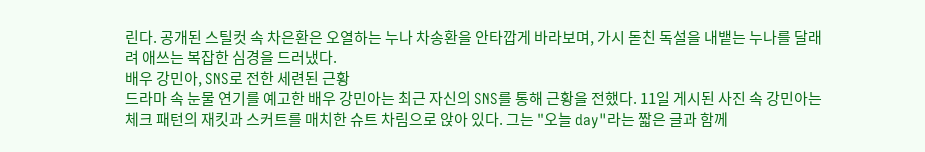린다. 공개된 스틸컷 속 차은환은 오열하는 누나 차송환을 안타깝게 바라보며, 가시 돋친 독설을 내뱉는 누나를 달래려 애쓰는 복잡한 심경을 드러냈다.
배우 강민아, SNS로 전한 세련된 근황
드라마 속 눈물 연기를 예고한 배우 강민아는 최근 자신의 SNS를 통해 근황을 전했다. 11일 게시된 사진 속 강민아는 체크 패턴의 재킷과 스커트를 매치한 슈트 차림으로 앉아 있다. 그는 "오늘 day"라는 짧은 글과 함께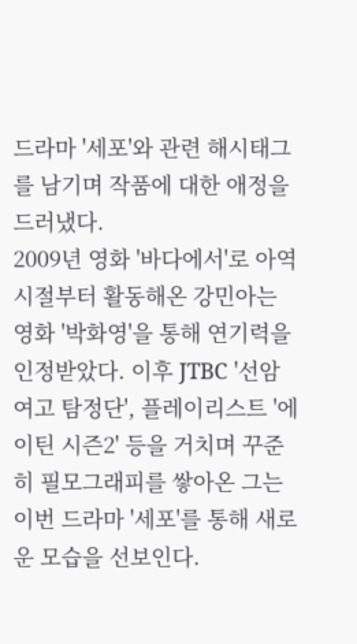드라마 '세포'와 관련 해시태그를 남기며 작품에 대한 애정을 드러냈다.
2009년 영화 '바다에서'로 아역 시절부터 활동해온 강민아는 영화 '박화영'을 통해 연기력을 인정받았다. 이후 JTBC '선암여고 탐정단', 플레이리스트 '에이틴 시즌2' 등을 거치며 꾸준히 필모그래피를 쌓아온 그는 이번 드라마 '세포'를 통해 새로운 모습을 선보인다.